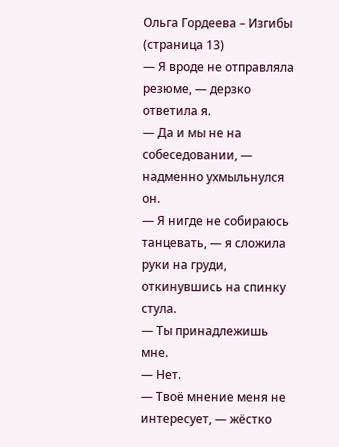Ольга Гордеева – Изгибы (страница 13)
— Я вроде не отправляла резюме, — дерзко ответила я.
— Да и мы не на собеседовании, — надменно ухмыльнулся он.
— Я нигде не собираюсь танцевать, — я сложила руки на груди, откинувшись на спинку стула.
— Ты принадлежишь мне.
— Нет.
— Твоё мнение меня не интересует, — жёстко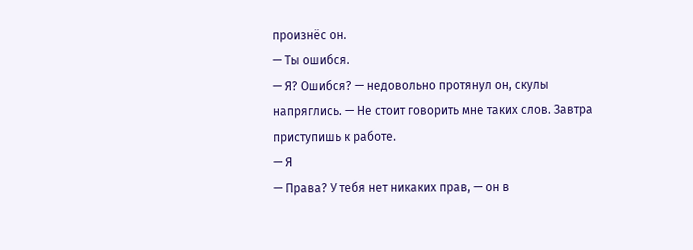произнёс он.
— Ты ошибся.
— Я? Ошибся? — недовольно протянул он, скулы напряглись. — Не стоит говорить мне таких слов. Завтра приступишь к работе.
— Я
— Права? У тебя нет никаких прав, — он в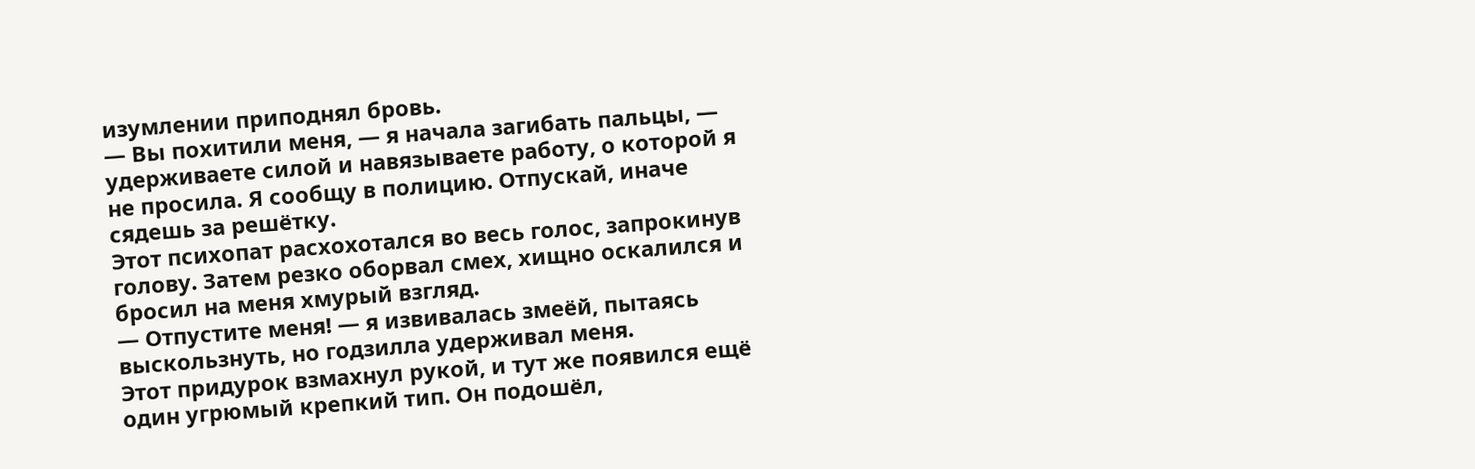изумлении приподнял бровь.
— Вы похитили меня, — я начала загибать пальцы, — удерживаете силой и навязываете работу, о которой я не просила. Я сообщу в полицию. Отпускай, иначе сядешь за решётку.
Этот психопат расхохотался во весь голос, запрокинув голову. Затем резко оборвал смех, хищно оскалился и бросил на меня хмурый взгляд.
— Отпустите меня! — я извивалась змеёй, пытаясь выскользнуть, но годзилла удерживал меня.
Этот придурок взмахнул рукой, и тут же появился ещё один угрюмый крепкий тип. Он подошёл,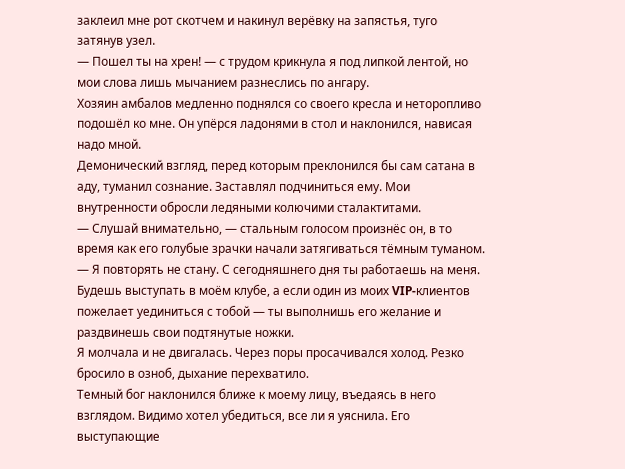заклеил мне рот скотчем и накинул верёвку на запястья, туго затянув узел.
— Пошел ты на хрен! — с трудом крикнула я под липкой лентой, но мои слова лишь мычанием разнеслись по ангару.
Хозяин амбалов медленно поднялся со своего кресла и неторопливо подошёл ко мне. Он упёрся ладонями в стол и наклонился, нависая надо мной.
Демонический взгляд, перед которым преклонился бы сам сатана в аду, туманил сознание. Заставлял подчиниться ему. Мои внутренности обросли ледяными колючими сталактитами.
— Слушай внимательно, — стальным голосом произнёс он, в то время как его голубые зрачки начали затягиваться тёмным туманом. — Я повторять не стану. С сегодняшнего дня ты работаешь на меня. Будешь выступать в моём клубе, а если один из моих VIP‑клиентов пожелает уединиться с тобой — ты выполнишь его желание и раздвинешь свои подтянутые ножки.
Я молчала и не двигалась. Через поры просачивался холод. Резко бросило в озноб, дыхание перехватило.
Темный бог наклонился ближе к моему лицу, въедаясь в него взглядом. Видимо хотел убедиться, все ли я уяснила. Его выступающие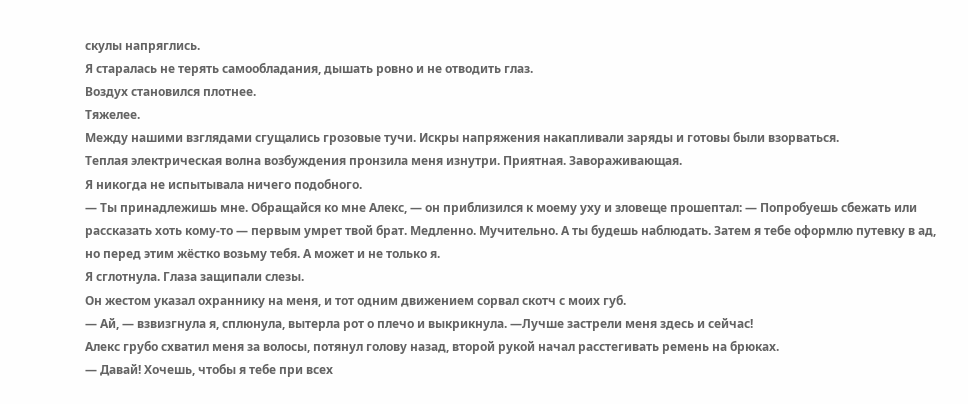скулы напряглись.
Я старалась не терять самообладания, дышать ровно и не отводить глаз.
Воздух становился плотнее.
Тяжелее.
Между нашими взглядами сгущались грозовые тучи. Искры напряжения накапливали заряды и готовы были взорваться.
Теплая электрическая волна возбуждения пронзила меня изнутри. Приятная. Завораживающая.
Я никогда не испытывала ничего подобного.
— Ты принадлежишь мне. Обращайся ко мне Алекс, — он приблизился к моему уху и зловеще прошептал: — Попробуешь сбежать или рассказать хоть кому-то — первым умрет твой брат. Медленно. Мучительно. А ты будешь наблюдать. Затем я тебе оформлю путевку в ад, но перед этим жёстко возьму тебя. А может и не только я.
Я сглотнула. Глаза защипали слезы.
Он жестом указал охраннику на меня, и тот одним движением сорвал скотч с моих губ.
— Ай, — взвизгнула я, сплюнула, вытерла рот о плечо и выкрикнула. —Лучше застрели меня здесь и сейчас!
Алекс грубо схватил меня за волосы, потянул голову назад, второй рукой начал расстегивать ремень на брюках.
— Давай! Хочешь, чтобы я тебе при всех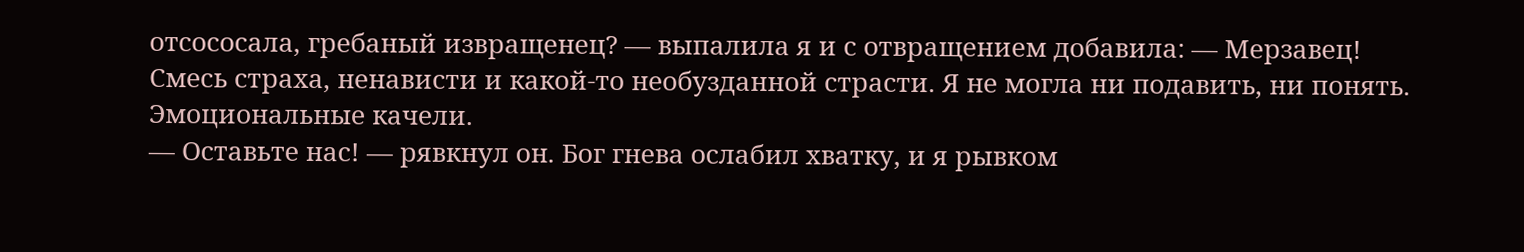отсососала, гребаный извращенец? — выпалила я и с отвращением добавила: — Мерзавец!
Смесь страха, ненависти и какой-то необузданной страсти. Я не могла ни подавить, ни понять.
Эмоциональные качели.
— Оставьте нас! — рявкнул он. Бог гнева ослабил хватку, и я рывком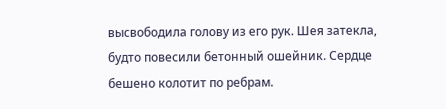высвободила голову из его рук. Шея затекла, будто повесили бетонный ошейник. Сердце бешено колотит по ребрам.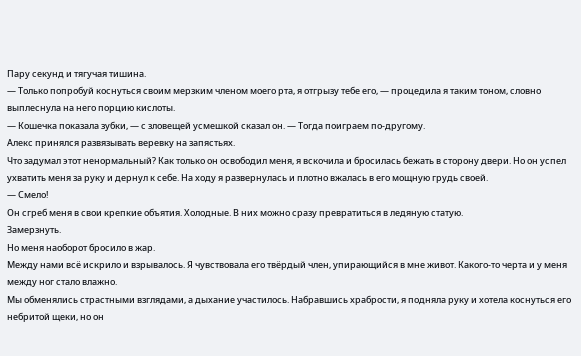Пару секунд и тягучая тишина.
— Только попробуй коснуться своим мерзким членом моего рта, я отгрызу тебе его, — процедила я таким тоном, словно выплеснула на него порцию кислоты.
— Кошечка показала зубки, — с зловещей усмешкой сказал он. — Тогда поиграем по-другому.
Алекс принялся развязывать веревку на запястьях.
Что задумал этот ненормальный? Как только он освободил меня, я вскочила и бросилась бежать в сторону двери. Но он успел ухватить меня за руку и дернул к себе. На ходу я развернулась и плотно вжалась в его мощную грудь своей.
— Смело!
Он сгреб меня в свои крепкие объятия. Холодные. В них можно сразу превратиться в ледяную статую.
Замерзнуть.
Но меня наоборот бросило в жар.
Между нами всё искрило и взрывалось. Я чувствовала его твёрдый член, упирающийся в мне живот. Какого-то черта и у меня между ног стало влажно.
Мы обменялись страстными взглядами, а дыхание участилось. Набравшись храбрости, я подняла руку и хотела коснуться его небритой щеки, но он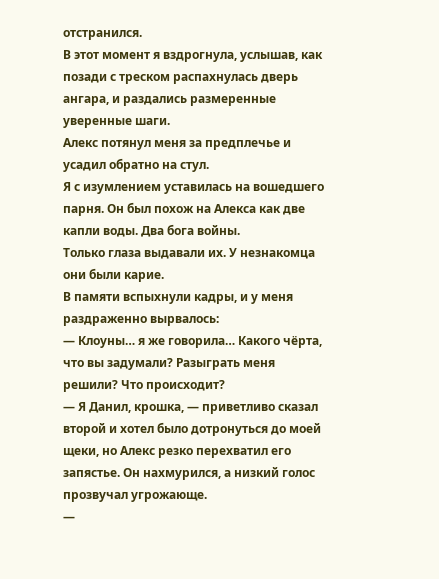отстранился.
В этот момент я вздрогнула, услышав, как позади с треском распахнулась дверь ангара, и раздались размеренные уверенные шаги.
Алекс потянул меня за предплечье и усадил обратно на стул.
Я с изумлением уставилась на вошедшего парня. Он был похож на Алекса как две капли воды. Два бога войны.
Только глаза выдавали их. У незнакомца они были карие.
В памяти вспыхнули кадры, и у меня раздраженно вырвалось:
— Клоуны… я же говорила… Какого чёрта, что вы задумали? Разыграть меня решили? Что происходит?
— Я Данил, крошка, — приветливо сказал второй и хотел было дотронуться до моей щеки, но Алекс резко перехватил его запястье. Он нахмурился, а низкий голос прозвучал угрожающе.
—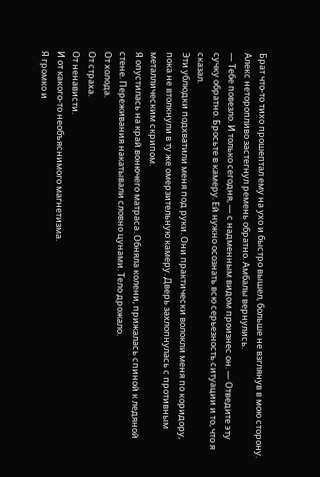Брат что‑то тихо прошептал ему на ухо и быстро вышел, больше не взглянув в мою сторону. Алекс неторопливо застегнул ремень обратно. Амбалы вернулись.
— Тебе повезло. И только сегодня, — с надменным видом произнес он. — Отведите эту сучку обратно. Бросьте в камеру. Ей нужно осознать всю серьезность ситуации и то, что я сказал.
Эти ублюдки подхватили меня под руки. Они практически волокли меня по коридору, пока не втолкнули в ту же омерзительную камеру. Дверь захлопнулась с противным металлическим скрипом.
Я опустилась на край вонючего матраса. Обняла колени, прижалась спиной к ледяной стене. Переживания накатывали словно цунами. Тело дрожало.
От холода.
От страха.
От ненависти.
И от какого-то необъяснимого магнетизма.
Я громко и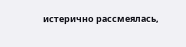истерично рассмеялась,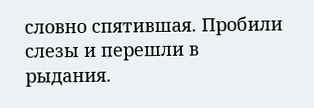словно спятившая. Пробили слезы и перешли в рыдания.